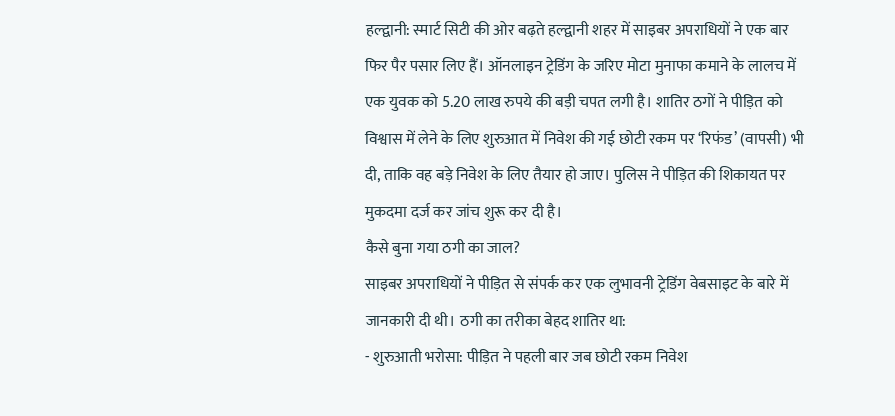हल्द्वानी: स्मार्ट सिटी की ओर बढ़ते हल्द्वानी शहर में साइबर अपराधियों ने एक बार फिर पैर पसार लिए हैं। ऑनलाइन ट्रेडिंग के जरिए मोटा मुनाफा कमाने के लालच में एक युवक को 5.20 लाख रुपये की बड़ी चपत लगी है। शातिर ठगों ने पीड़ित को विश्वास में लेने के लिए शुरुआत में निवेश की गई छोटी रकम पर ‘रिफंड’ (वापसी) भी दी, ताकि वह बड़े निवेश के लिए तैयार हो जाए। पुलिस ने पीड़ित की शिकायत पर मुकदमा दर्ज कर जांच शुरू कर दी है।
कैसे बुना गया ठगी का जाल?
साइबर अपराधियों ने पीड़ित से संपर्क कर एक लुभावनी ट्रेडिंग वेबसाइट के बारे में जानकारी दी थी। ठगी का तरीका बेहद शातिर था:
- शुरुआती भरोसा: पीड़ित ने पहली बार जब छोटी रकम निवेश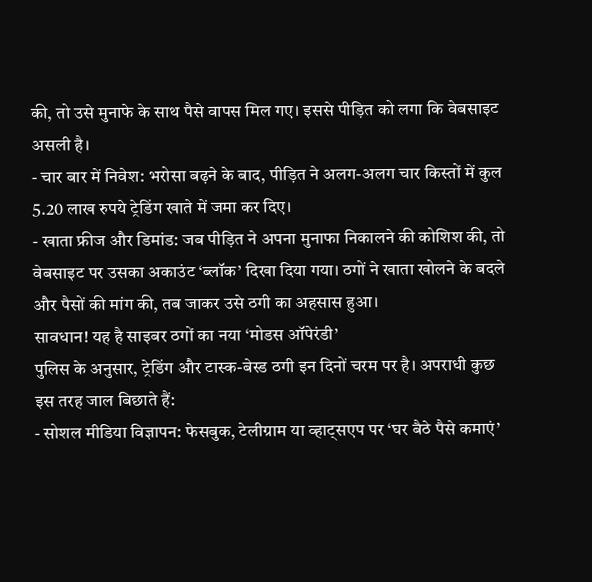की, तो उसे मुनाफे के साथ पैसे वापस मिल गए। इससे पीड़ित को लगा कि वेबसाइट असली है।
- चार बार में निवेश: भरोसा बढ़ने के बाद, पीड़ित ने अलग-अलग चार किस्तों में कुल 5.20 लाख रुपये ट्रेडिंग खाते में जमा कर दिए।
- खाता फ्रीज और डिमांड: जब पीड़ित ने अपना मुनाफा निकालने की कोशिश की, तो वेबसाइट पर उसका अकाउंट ‘ब्लॉक’ दिखा दिया गया। ठगों ने खाता खोलने के बदले और पैसों की मांग की, तब जाकर उसे ठगी का अहसास हुआ।
सावधान! यह है साइबर ठगों का नया ‘मोडस ऑपेरंडी’
पुलिस के अनुसार, ट्रेडिंग और टास्क-बेस्ड ठगी इन दिनों चरम पर है। अपराधी कुछ इस तरह जाल बिछाते हैं:
- सोशल मीडिया विज्ञापन: फेसबुक, टेलीग्राम या व्हाट्सएप पर ‘घर बैठे पैसे कमाएं’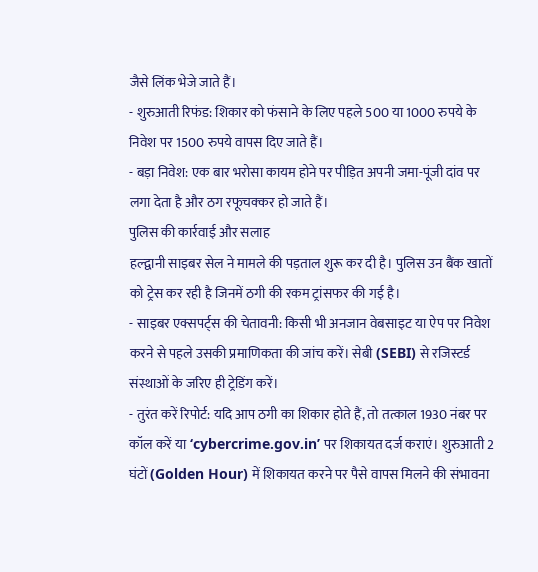जैसे लिंक भेजे जाते हैं।
- शुरुआती रिफंड: शिकार को फंसाने के लिए पहले 500 या 1000 रुपये के निवेश पर 1500 रुपये वापस दिए जाते हैं।
- बड़ा निवेश: एक बार भरोसा कायम होने पर पीड़ित अपनी जमा-पूंजी दांव पर लगा देता है और ठग रफूचक्कर हो जाते हैं।
पुलिस की कार्रवाई और सलाह
हल्द्वानी साइबर सेल ने मामले की पड़ताल शुरू कर दी है। पुलिस उन बैंक खातों को ट्रेस कर रही है जिनमें ठगी की रकम ट्रांसफर की गई है।
- साइबर एक्सपर्ट्स की चेतावनी: किसी भी अनजान वेबसाइट या ऐप पर निवेश करने से पहले उसकी प्रमाणिकता की जांच करें। सेबी (SEBI) से रजिस्टर्ड संस्थाओं के जरिए ही ट्रेडिंग करें।
- तुरंत करें रिपोर्ट: यदि आप ठगी का शिकार होते हैं, तो तत्काल 1930 नंबर पर कॉल करें या ‘cybercrime.gov.in’ पर शिकायत दर्ज कराएं। शुरुआती 2 घंटों (Golden Hour) में शिकायत करने पर पैसे वापस मिलने की संभावना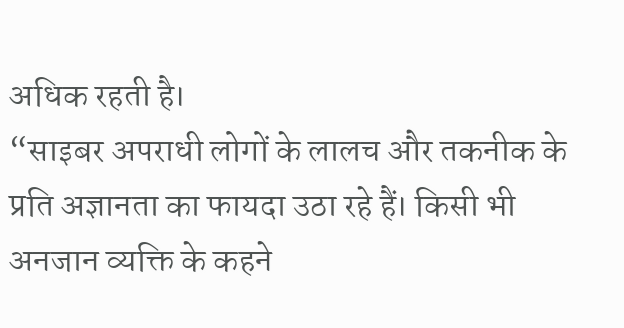अधिक रहती है।
“साइबर अपराधी लोगों के लालच और तकनीक के प्रति अज्ञानता का फायदा उठा रहे हैं। किसी भी अनजान व्यक्ति के कहने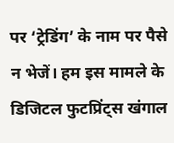पर ‘ट्रेडिंग’ के नाम पर पैसे न भेजें। हम इस मामले के डिजिटल फुटप्रिंट्स खंगाल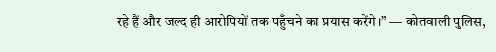रहे हैं और जल्द ही आरोपियों तक पहुँचने का प्रयास करेंगे।” — कोतवाली पुलिस,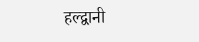हल्द्वानी